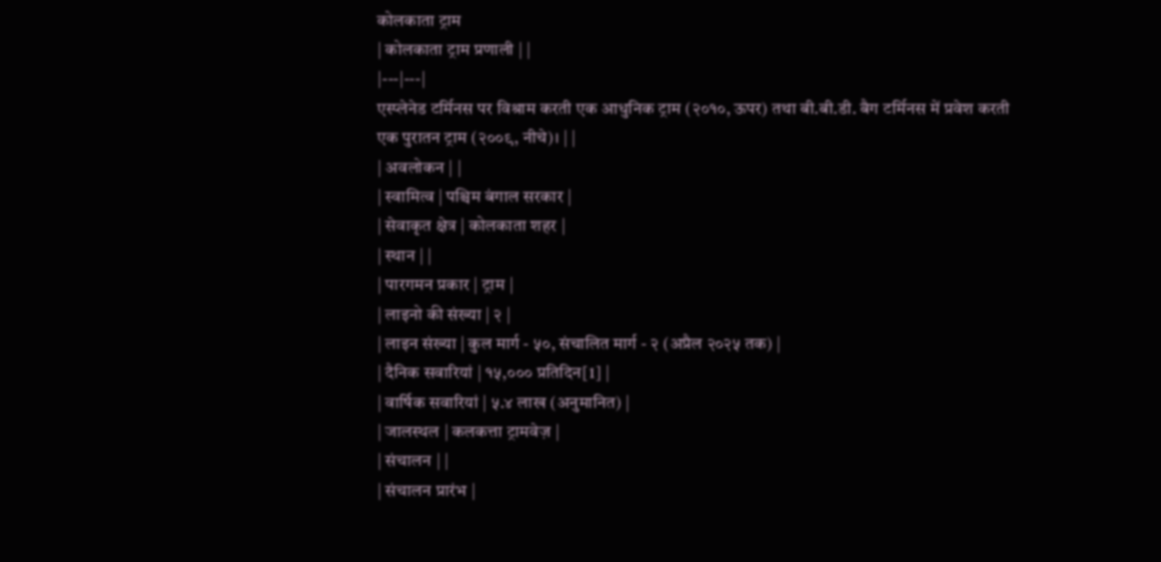कोलकाता ट्राम
| कोलकाता ट्राम प्रणाली | |
|---|---|
एस्प्लेनेड टर्मिनस पर विश्राम करती एक आधुनिक ट्राम (२०१०, ऊपर) तथा बी.बी.डी. बैग टर्मिनस में प्रवेश करती एक पुरातन ट्राम (२००९, नीचे)। | |
| अवलोकन | |
| स्वामित्व | पश्चिम बंगाल सरकार |
| सेवाकृत क्षेत्र | कोलकाता शहर |
| स्थान | |
| पारगमन प्रकार | ट्राम |
| लाइनो की संख्या | २ |
| लाइन संख्या | कुल मार्ग - ५०, संचालित मार्ग - २ (अप्रैल २०२५ तक) |
| दैनिक सवारियां | १५,००० प्रतिदिन[1] |
| वार्षिक सवारियां | ५.४ लाख (अनुमानित) |
| जालस्थल | कलकत्ता ट्रामवेज़ |
| संचालन | |
| संचालन प्रारंभ |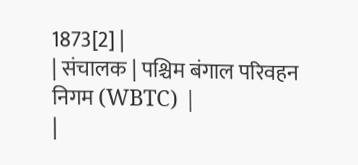1873[2] |
| संचालक | पश्चिम बंगाल परिवहन निगम (WBTC) |
|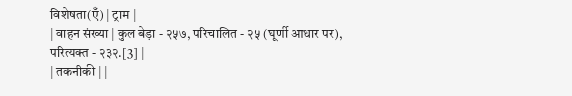विशेषता(एँ) | ट्राम |
| वाहन संख्या | कुल बेड़ा - २५७, परिचालित - २५ (घूर्णी आधार पर), परित्यक्त - २३२.[3] |
| तकनीकी | |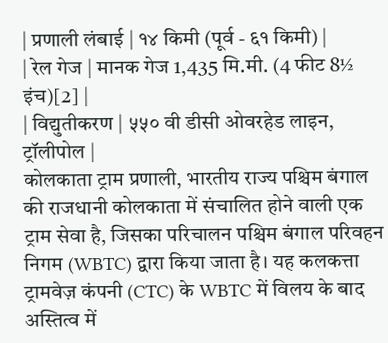| प्रणाली लंबाई | १४ किमी (पूर्व - ६१ किमी) |
| रेल गेज | मानक गेज 1,435 मि.मी. (4 फीट 8½ इंच)[2] |
| विद्युतीकरण | ५५० वी डीसी ओवरहेड लाइन, ट्रॉलीपोल |
कोलकाता ट्राम प्रणाली, भारतीय राज्य पश्चिम बंगाल की राजधानी कोलकाता में संचालित होने वाली एक ट्राम सेवा है, जिसका परिचालन पश्चिम बंगाल परिवहन निगम (WBTC) द्वारा किया जाता है। यह कलकत्ता ट्रामवेज़ कंपनी (CTC) के WBTC में विलय के बाद अस्तित्व में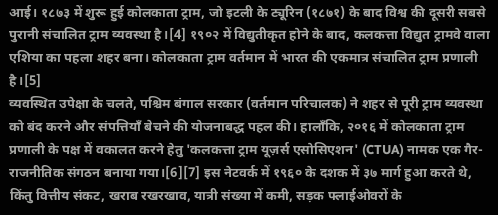आई। १८७३ में शुरू हुई कोलकाता ट्राम, जो इटली के ट्यूरिन (१८७१) के बाद विश्व की दूसरी सबसे पुरानी संचालित ट्राम व्यवस्था है।[4] १९०२ में विद्युतीकृत होने के बाद, कलकत्ता विद्युत ट्रामवे वाला एशिया का पहला शहर बना। कोलकाता ट्राम वर्तमान में भारत की एकमात्र संचालित ट्राम प्रणाली है।[5]
व्यवस्थित उपेक्षा के चलते, पश्चिम बंगाल सरकार (वर्तमान परिचालक) ने शहर से पूरी ट्राम व्यवस्था को बंद करने और संपत्तियाँ बेचने की योजनाबद्ध पहल की। हालाँकि, २०१६ में कोलकाता ट्राम प्रणाली के पक्ष में वकालत करने हेतु 'कलकत्ता ट्राम यूज़र्स एसोसिएशन' (CTUA) नामक एक गैर-राजनीतिक संगठन बनाया गया।[6][7] इस नेटवर्क में १९६० के दशक में ३७ मार्ग हुआ करते थे, किंतु वित्तीय संकट, खराब रखरखाव, यात्री संख्या में कमी, सड़क फ्लाईओवरों के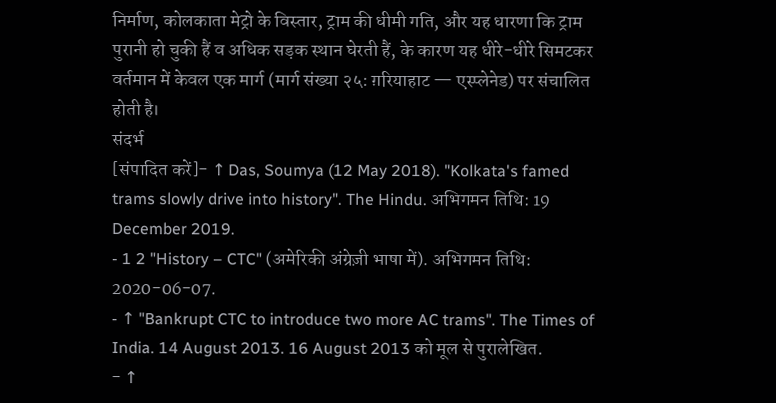निर्माण, कोलकाता मेट्रो के विस्तार, ट्राम की धीमी गति, और यह धारणा कि ट्राम पुरानी हो चुकी हैं व अधिक सड़क स्थान घेरती हैं, के कारण यह धीरे-धीरे सिमटकर वर्तमान में केवल एक मार्ग (मार्ग संख्या २५: ग़रियाहाट — एस्प्लेनेड) पर संचालित होती है।
संदर्भ
[संपादित करें]- ↑ Das, Soumya (12 May 2018). "Kolkata's famed trams slowly drive into history". The Hindu. अभिगमन तिथि: 19 December 2019.
- 1 2 "History – CTC" (अमेरिकी अंग्रेज़ी भाषा में). अभिगमन तिथि: 2020-06-07.
- ↑ "Bankrupt CTC to introduce two more AC trams". The Times of India. 14 August 2013. 16 August 2013 को मूल से पुरालेखित.
- ↑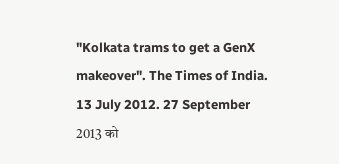"Kolkata trams to get a GenX makeover". The Times of India. 13 July 2012. 27 September 2013 को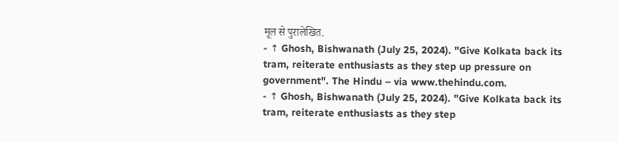मूल से पुरालेखित.
- ↑ Ghosh, Bishwanath (July 25, 2024). "Give Kolkata back its tram, reiterate enthusiasts as they step up pressure on government". The Hindu – via www.thehindu.com.
- ↑ Ghosh, Bishwanath (July 25, 2024). "Give Kolkata back its tram, reiterate enthusiasts as they step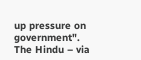up pressure on government". The Hindu – via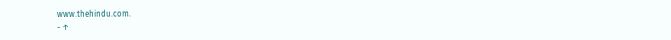www.thehindu.com.
- ↑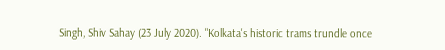Singh, Shiv Sahay (23 July 2020). "Kolkata's historic trams trundle once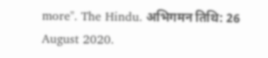more". The Hindu. अभिगमन तिथि: 26 August 2020.